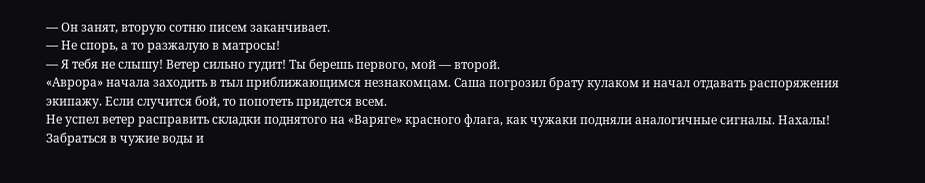— Он занят, вторую сотню писем заканчивает.
— Не спорь, а то разжалую в матросы!
— Я тебя не слышу! Ветер сильно гудит! Ты берешь первого, мой — второй.
«Аврора» начала заходить в тыл приближающимся незнакомцам. Саша погрозил брату кулаком и начал отдавать распоряжения экипажу. Если случится бой, то попотеть придется всем.
Не успел ветер расправить складки поднятого на «Варяге» красного флага, как чужаки подняли аналогичные сигналы. Нахалы! Забраться в чужие воды и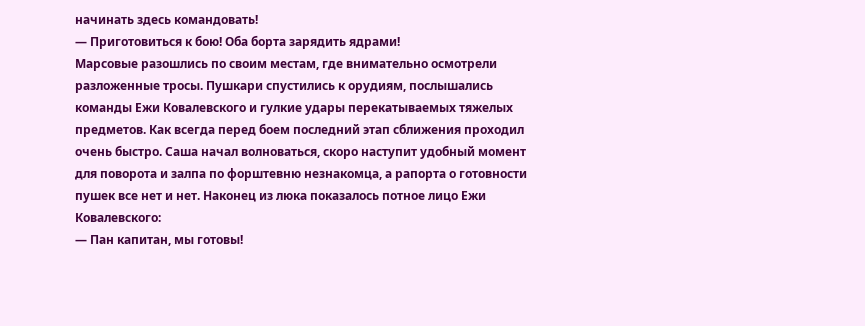начинать здесь командовать!
— Приготовиться к бою! Оба борта зарядить ядрами!
Марсовые разошлись по своим местам, где внимательно осмотрели разложенные тросы. Пушкари спустились к орудиям, послышались команды Ежи Ковалевского и гулкие удары перекатываемых тяжелых предметов. Как всегда перед боем последний этап сближения проходил очень быстро. Саша начал волноваться, скоро наступит удобный момент для поворота и залпа по форштевню незнакомца, а рапорта о готовности пушек все нет и нет. Наконец из люка показалось потное лицо Ежи Ковалевского:
— Пан капитан, мы готовы!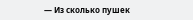— Из сколько пушек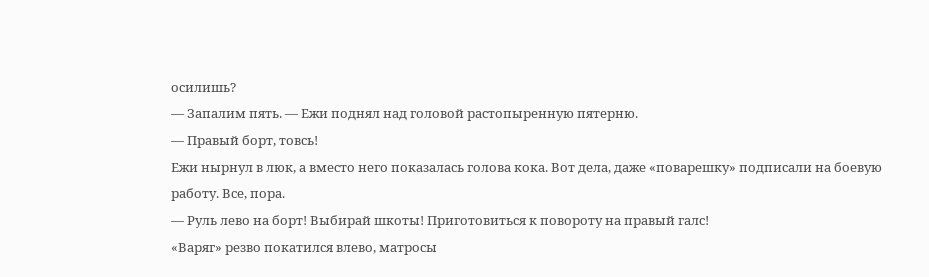осилишь?
— Запалим пять. — Ежи поднял над головой растопыренную пятерню.
— Правый борт, товсь!
Ежи нырнул в люк, а вместо него показалась голова кока. Вот дела, даже «поварешку» подписали на боевую работу. Все, пора.
— Руль лево на борт! Выбирай шкоты! Приготовиться к повороту на правый галс!
«Варяг» резво покатился влево, матросы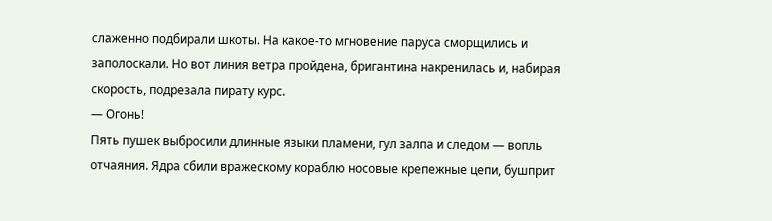слаженно подбирали шкоты. На какое-то мгновение паруса сморщились и заполоскали. Но вот линия ветра пройдена, бригантина накренилась и, набирая скорость, подрезала пирату курс.
— Огонь!
Пять пушек выбросили длинные языки пламени, гул залпа и следом — вопль отчаяния. Ядра сбили вражескому кораблю носовые крепежные цепи, бушприт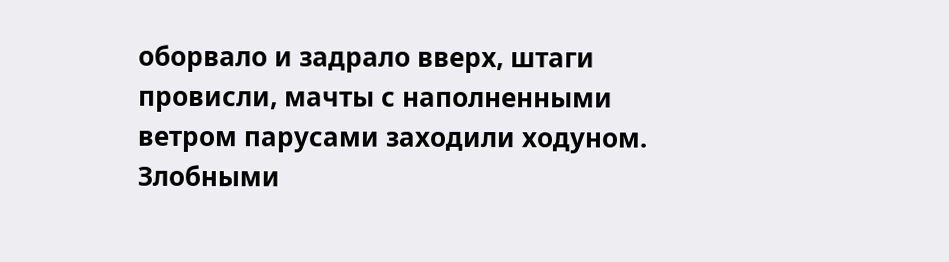оборвало и задрало вверх, штаги провисли, мачты с наполненными ветром парусами заходили ходуном. Злобными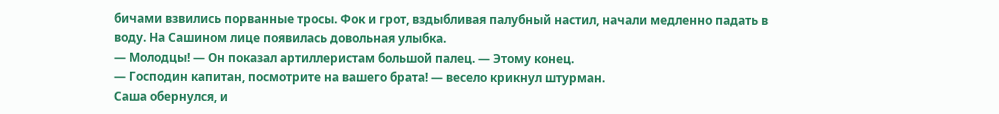бичами взвились порванные тросы. Фок и грот, вздыбливая палубный настил, начали медленно падать в воду. На Сашином лице появилась довольная улыбка.
— Молодцы! — Он показал артиллеристам большой палец. — Этому конец.
— Господин капитан, посмотрите на вашего брата! — весело крикнул штурман.
Саша обернулся, и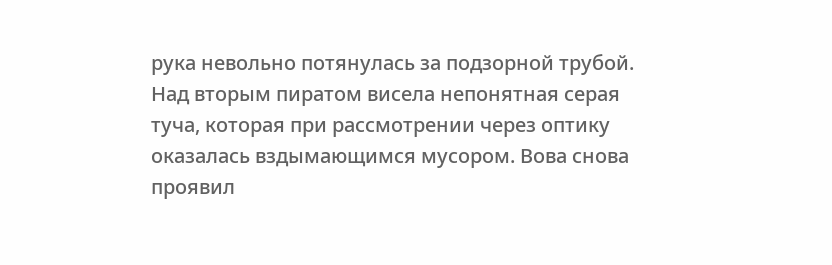рука невольно потянулась за подзорной трубой. Над вторым пиратом висела непонятная серая туча, которая при рассмотрении через оптику оказалась вздымающимся мусором. Вова снова проявил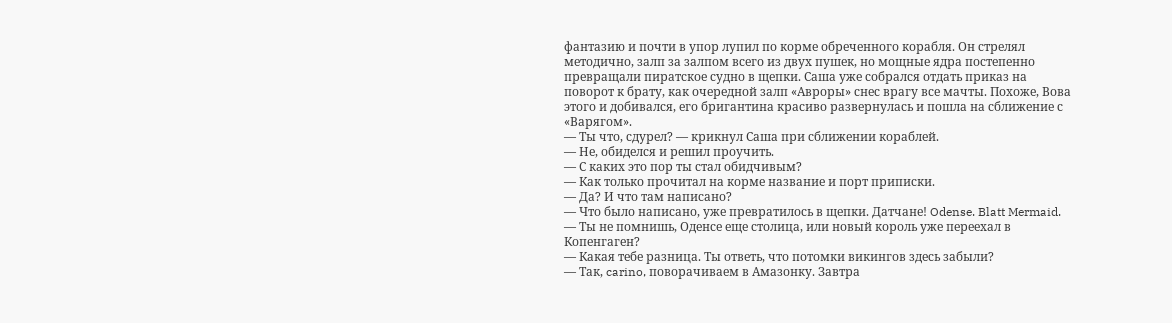фантазию и почти в упор лупил по корме обреченного корабля. Он стрелял методично, залп за залпом всего из двух пушек, но мощные ядра постепенно превращали пиратское судно в щепки. Саша уже собрался отдать приказ на поворот к брату, как очередной залп «Авроры» снес врагу все мачты. Похоже, Вова этого и добивался, его бригантина красиво развернулась и пошла на сближение с «Варягом».
— Ты что, сдурел? — крикнул Саша при сближении кораблей.
— Не, обиделся и решил проучить.
— С каких это пор ты стал обидчивым?
— Как только прочитал на корме название и порт приписки.
— Да? И что там написано?
— Что было написано, уже превратилось в щепки. Датчане! Odense. Blatt Mermaid.
— Ты не помнишь, Оденсе еще столица, или новый король уже переехал в Копенгаген?
— Какая тебе разница. Ты ответь, что потомки викингов здесь забыли?
— Так, carino, поворачиваем в Амазонку. Завтра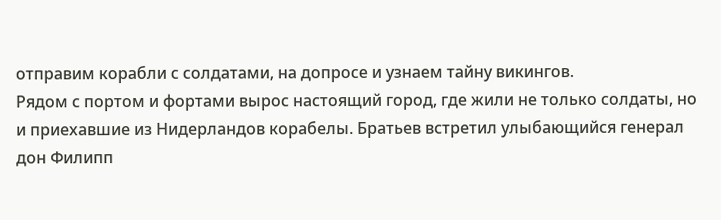отправим корабли с солдатами, на допросе и узнаем тайну викингов.
Рядом с портом и фортами вырос настоящий город, где жили не только солдаты, но и приехавшие из Нидерландов корабелы. Братьев встретил улыбающийся генерал дон Филипп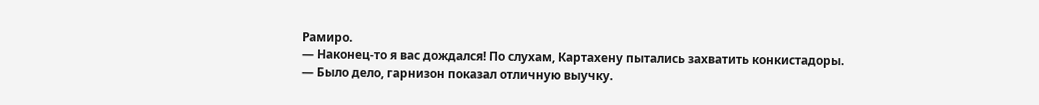Рамиро.
— Наконец-то я вас дождался! По слухам, Картахену пытались захватить конкистадоры.
— Было дело, гарнизон показал отличную выучку.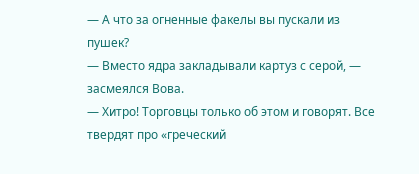— А что за огненные факелы вы пускали из пушек?
— Вместо ядра закладывали картуз с серой, — засмеялся Вова.
— Хитро! Торговцы только об этом и говорят. Все твердят про «греческий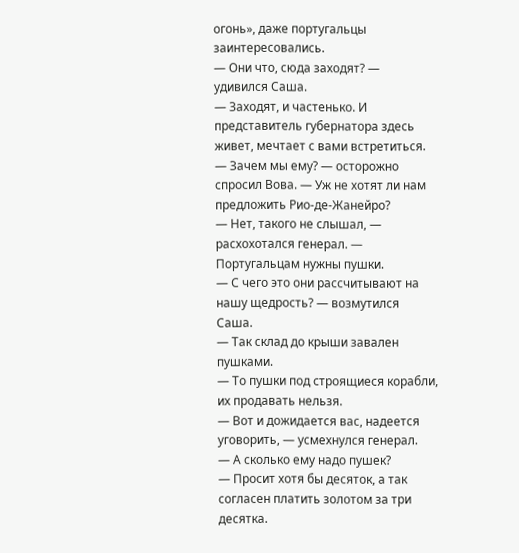огонь», даже португальцы заинтересовались.
— Они что, сюда заходят? — удивился Саша.
— Заходят, и частенько. И представитель губернатора здесь живет, мечтает с вами встретиться.
— Зачем мы ему? — осторожно спросил Вова. — Уж не хотят ли нам предложить Рио-де-Жанейро?
— Нет, такого не слышал, — расхохотался генерал. — Португальцам нужны пушки.
— С чего это они рассчитывают на нашу щедрость? — возмутился Саша.
— Так склад до крыши завален пушками.
— То пушки под строящиеся корабли, их продавать нельзя.
— Вот и дожидается вас, надеется уговорить, — усмехнулся генерал.
— А сколько ему надо пушек?
— Просит хотя бы десяток, а так согласен платить золотом за три десятка.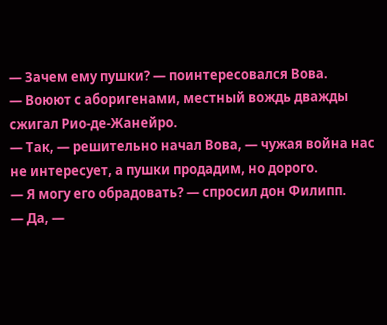— Зачем ему пушки? — поинтересовался Вова.
— Воюют с аборигенами, местный вождь дважды сжигал Рио-де-Жанейро.
— Так, — решительно начал Вова, — чужая война нас не интересует, а пушки продадим, но дорого.
— Я могу его обрадовать? — спросил дон Филипп.
— Да, —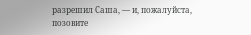разрешил Саша, — и, пожалуйста, позовите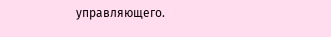управляющего.